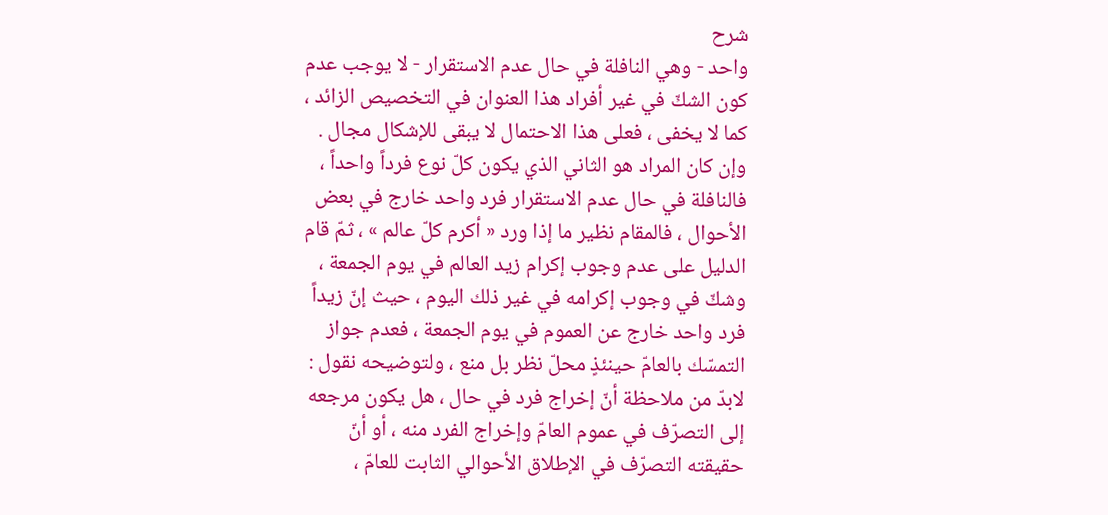شرح
واحد - وهي النافلة في حال عدم الاستقرار - لا يوجب عدم كون الشكّ في غير أفراد هذا العنوان في التخصيص الزائد ، كما لا يخفى ، فعلى هذا الاحتمال لا يبقى للإشكال مجال .
وإن كان المراد هو الثاني الذي يكون كلّ نوع فرداً واحداً ، فالنافلة في حال عدم الاستقرار فرد واحد خارج في بعض الأحوال ، فالمقام نظير ما إذا ورد « أكرم كلّ عالم » ، ثمّ قام الدليل على عدم وجوب إكرام زيد العالم في يوم الجمعة ، وشكّ في وجوب إكرامه في غير ذلك اليوم ، حيث إنّ زيداً فرد واحد خارج عن العموم في يوم الجمعة ، فعدم جواز التمسّك بالعامّ حينئذٍ محلّ نظر بل منع ، ولتوضيحه نقول :
لابدّ من ملاحظة أنّ إخراج فرد في حال ، هل يكون مرجعه إلى التصرّف في عموم العامّ وإخراج الفرد منه ، أو أنّ حقيقته التصرّف في الإطلاق الأحوالي الثابت للعامّ ،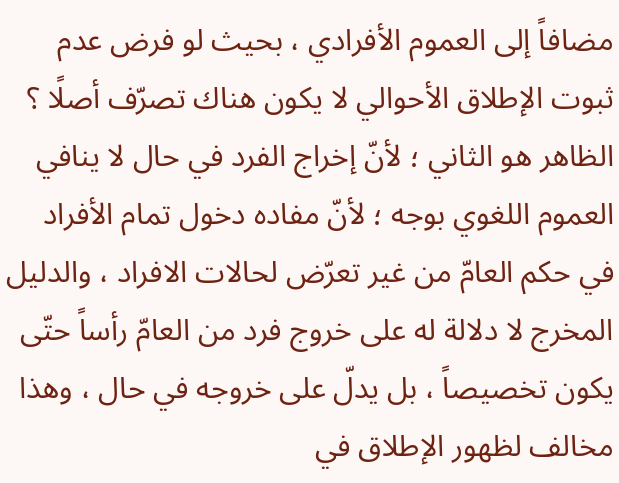مضافاً إلى العموم الأفرادي ، بحيث لو فرض عدم ثبوت الإطلاق الأحوالي لا يكون هناك تصرّف أصلًا ؟
الظاهر هو الثاني ؛ لأنّ إخراج الفرد في حال لا ينافي العموم اللغوي بوجه ؛ لأنّ مفاده دخول تمام الأفراد في حكم العامّ من غير تعرّض لحالات الافراد ، والدليل المخرج لا دلالة له على خروج فرد من العامّ رأساً حتّى يكون تخصيصاً ، بل يدلّ على خروجه في حال ، وهذا مخالف لظهور الإطلاق في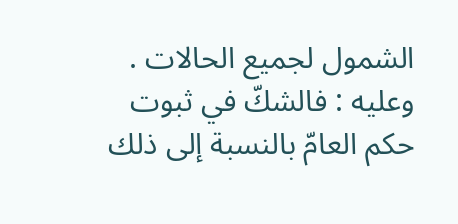الشمول لجميع الحالات .
وعليه : فالشكّ في ثبوت حكم العامّ بالنسبة إلى ذلك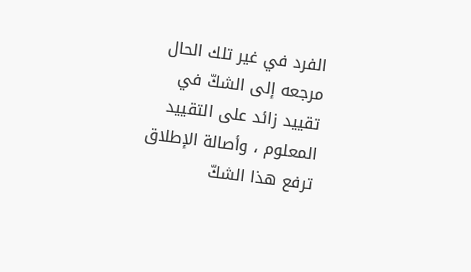الفرد في غير تلك الحال مرجعه إلى الشكّ في تقييد زائد على التقييد المعلوم ، وأصالة الإطلاق ترفع هذا الشكّ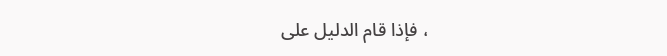، فإذا قام الدليل على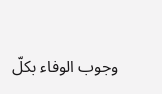وجوب الوفاء بكلّ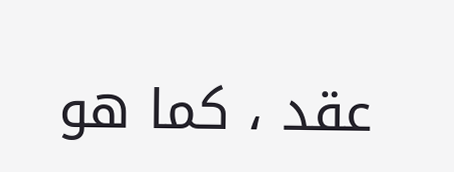عقد ، كما هو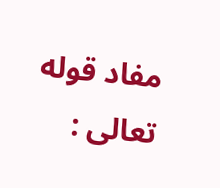مفاد قوله تعالى :